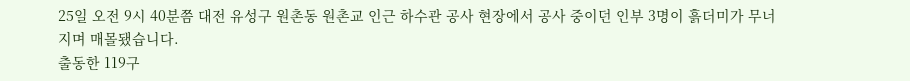25일 오전 9시 40분쯤 대전 유성구 원촌동 원촌교 인근 하수관 공사 현장에서 공사 중이던 인부 3명이 흙더미가 무너지며 매몰됐습니다.
출동한 119구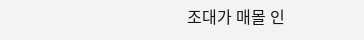조대가 매몰 인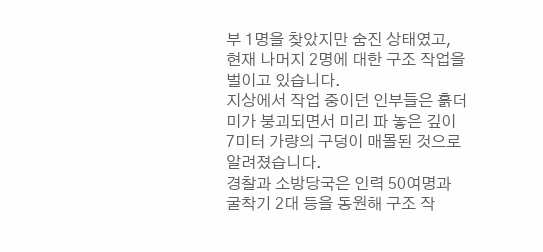부 1명을 찾았지만 숨진 상태였고, 현재 나머지 2명에 대한 구조 작업을 벌이고 있습니다.
지상에서 작업 중이던 인부들은 흙더미가 붕괴되면서 미리 파 놓은 깊이 7미터 가량의 구덩이 매몰된 것으로 알려졌습니다.
경찰과 소방당국은 인력 50여명과 굴착기 2대 등을 동원해 구조 작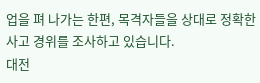업을 펴 나가는 한편, 목격자들을 상대로 정확한 사고 경위를 조사하고 있습니다.
대전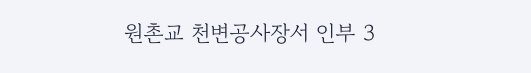원촌교 천변공사장서 인부 3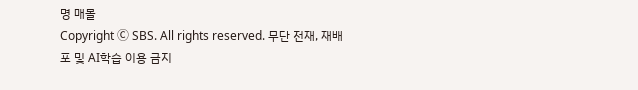명 매몰
Copyright Ⓒ SBS. All rights reserved. 무단 전재, 재배포 및 AI학습 이용 금지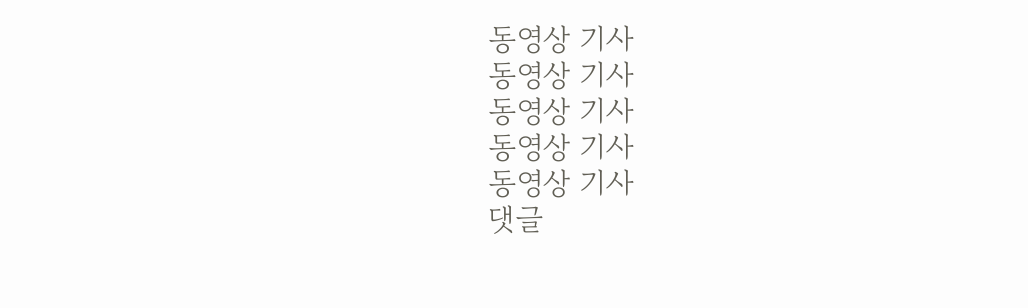동영상 기사
동영상 기사
동영상 기사
동영상 기사
동영상 기사
댓글